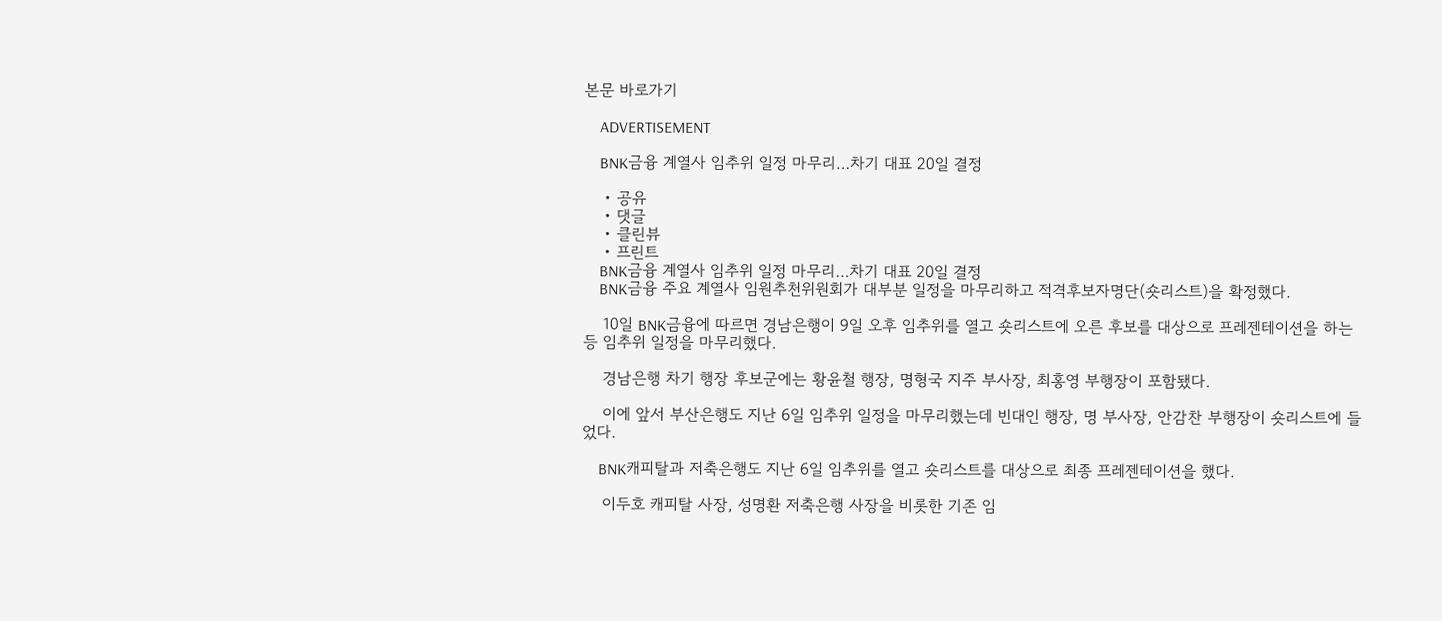본문 바로가기

    ADVERTISEMENT

    BNK금융 계열사 임추위 일정 마무리…차기 대표 20일 결정

    • 공유
    • 댓글
    • 클린뷰
    • 프린트
    BNK금융 계열사 임추위 일정 마무리…차기 대표 20일 결정
    BNK금융 주요 계열사 임원추천위원회가 대부분 일정을 마무리하고 적격후보자명단(숏리스트)을 확정했다.

    10일 BNK금융에 따르면 경남은행이 9일 오후 임추위를 열고 숏리스트에 오른 후보를 대상으로 프레젠테이션을 하는 등 임추위 일정을 마무리했다.

    경남은행 차기 행장 후보군에는 황윤철 행장, 명형국 지주 부사장, 최홍영 부행장이 포함됐다.

    이에 앞서 부산은행도 지난 6일 임추위 일정을 마무리했는데 빈대인 행장, 명 부사장, 안감찬 부행장이 숏리스트에 들었다.

    BNK캐피탈과 저축은행도 지난 6일 임추위를 열고 숏리스트를 대상으로 최종 프레젠테이션을 했다.

    이두호 캐피탈 사장, 성명환 저축은행 사장을 비롯한 기존 임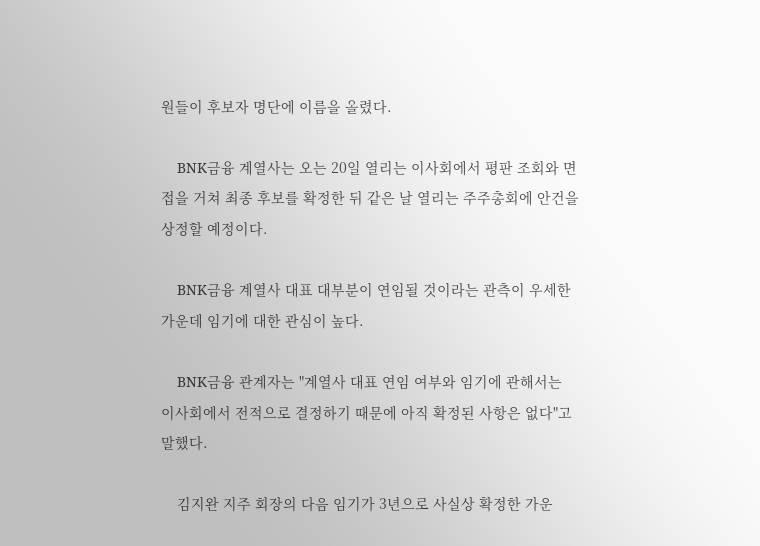원들이 후보자 명단에 이름을 올렸다.

    BNK금융 계열사는 오는 20일 열리는 이사회에서 평판 조회와 면접을 거쳐 최종 후보를 확정한 뒤 같은 날 열리는 주주총회에 안건을 상정할 예정이다.

    BNK금융 계열사 대표 대부분이 연임될 것이라는 관측이 우세한 가운데 임기에 대한 관심이 높다.

    BNK금융 관계자는 "계열사 대표 연임 여부와 임기에 관해서는 이사회에서 전적으로 결정하기 때문에 아직 확정된 사항은 없다"고 말했다.

    김지완 지주 회장의 다음 임기가 3년으로 사실상 확정한 가운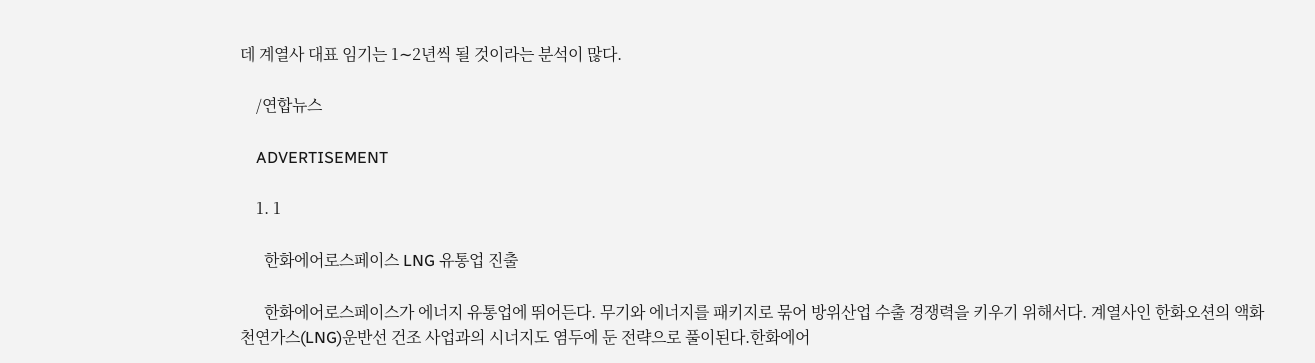데 계열사 대표 임기는 1∼2년씩 될 것이라는 분석이 많다.

    /연합뉴스

    ADVERTISEMENT

    1. 1

      한화에어로스페이스 LNG 유통업 진출

      한화에어로스페이스가 에너지 유통업에 뛰어든다. 무기와 에너지를 패키지로 묶어 방위산업 수출 경쟁력을 키우기 위해서다. 계열사인 한화오션의 액화천연가스(LNG)운반선 건조 사업과의 시너지도 염두에 둔 전략으로 풀이된다.한화에어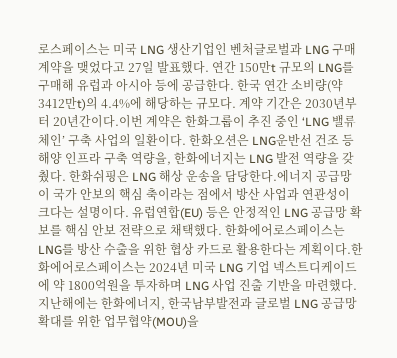로스페이스는 미국 LNG 생산기업인 벤처글로벌과 LNG 구매 계약을 맺었다고 27일 발표했다. 연간 150만t 규모의 LNG를 구매해 유럽과 아시아 등에 공급한다. 한국 연간 소비량(약 3412만t)의 4.4%에 해당하는 규모다. 계약 기간은 2030년부터 20년간이다.이번 계약은 한화그룹이 추진 중인 ‘LNG 밸류체인’ 구축 사업의 일환이다. 한화오션은 LNG운반선 건조 등 해양 인프라 구축 역량을, 한화에너지는 LNG 발전 역량을 갖췄다. 한화쉬핑은 LNG 해상 운송을 담당한다.에너지 공급망이 국가 안보의 핵심 축이라는 점에서 방산 사업과 연관성이 크다는 설명이다. 유럽연합(EU) 등은 안정적인 LNG 공급망 확보를 핵심 안보 전략으로 채택했다. 한화에어로스페이스는 LNG를 방산 수출을 위한 협상 카드로 활용한다는 계획이다.한화에어로스페이스는 2024년 미국 LNG 기업 넥스트디케이드에 약 1800억원을 투자하며 LNG 사업 진출 기반을 마련했다. 지난해에는 한화에너지, 한국남부발전과 글로벌 LNG 공급망 확대를 위한 업무협약(MOU)을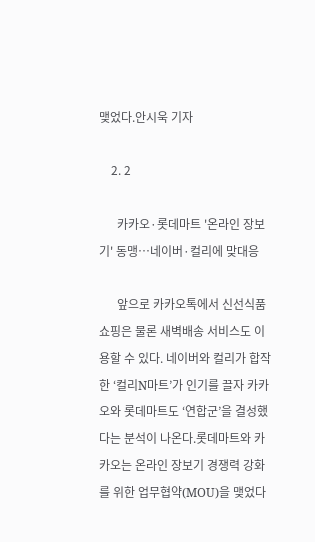맺었다.안시욱 기자

    2. 2

      카카오·롯데마트 '온라인 장보기' 동맹…네이버·컬리에 맞대응

      앞으로 카카오톡에서 신선식품 쇼핑은 물론 새벽배송 서비스도 이용할 수 있다. 네이버와 컬리가 합작한 ‘컬리N마트’가 인기를 끌자 카카오와 롯데마트도 ‘연합군’을 결성했다는 분석이 나온다.롯데마트와 카카오는 온라인 장보기 경쟁력 강화를 위한 업무협약(MOU)을 맺었다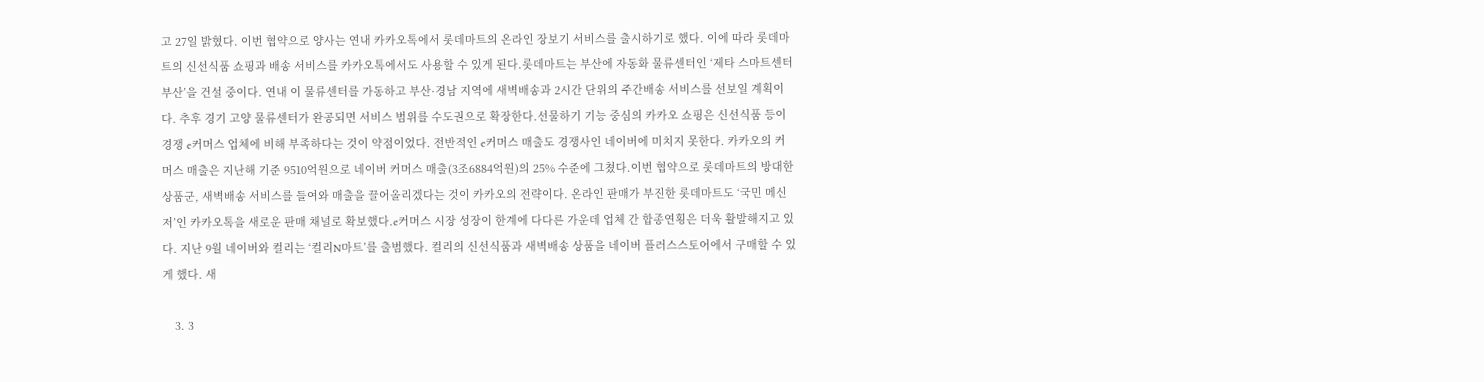고 27일 밝혔다. 이번 협약으로 양사는 연내 카카오톡에서 롯데마트의 온라인 장보기 서비스를 출시하기로 했다. 이에 따라 롯데마트의 신선식품 쇼핑과 배송 서비스를 카카오톡에서도 사용할 수 있게 된다.롯데마트는 부산에 자동화 물류센터인 ‘제타 스마트센터 부산’을 건설 중이다. 연내 이 물류센터를 가동하고 부산·경남 지역에 새벽배송과 2시간 단위의 주간배송 서비스를 선보일 계획이다. 추후 경기 고양 물류센터가 완공되면 서비스 범위를 수도권으로 확장한다.선물하기 기능 중심의 카카오 쇼핑은 신선식품 등이 경쟁 e커머스 업체에 비해 부족하다는 것이 약점이었다. 전반적인 e커머스 매출도 경쟁사인 네이버에 미치지 못한다. 카카오의 커머스 매출은 지난해 기준 9510억원으로 네이버 커머스 매출(3조6884억원)의 25% 수준에 그쳤다.이번 협약으로 롯데마트의 방대한 상품군, 새벽배송 서비스를 들여와 매출을 끌어올리겠다는 것이 카카오의 전략이다. 온라인 판매가 부진한 롯데마트도 ‘국민 메신저’인 카카오톡을 새로운 판매 채널로 확보했다.e커머스 시장 성장이 한계에 다다른 가운데 업체 간 합종연횡은 더욱 활발해지고 있다. 지난 9월 네이버와 컬리는 ‘컬리N마트’를 출범했다. 컬리의 신선식품과 새벽배송 상품을 네이버 플러스스토어에서 구매할 수 있게 했다. 새

    3. 3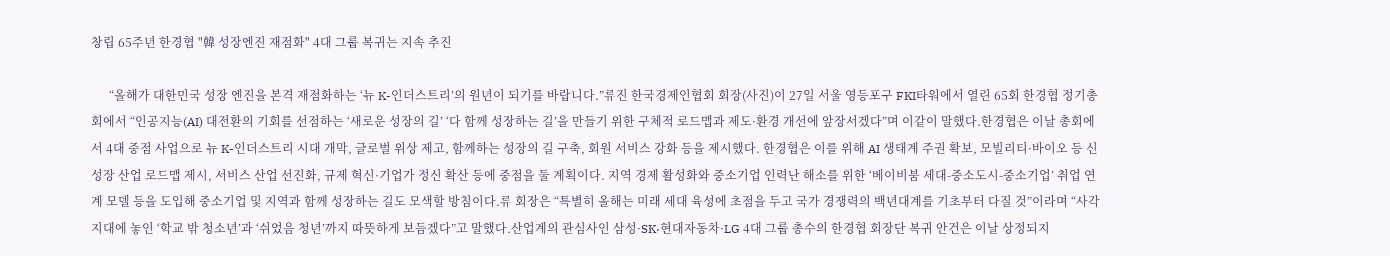창립 65주년 한경협 "韓 성장엔진 재점화" 4대 그룹 복귀는 지속 추진

      “올해가 대한민국 성장 엔진을 본격 재점화하는 ‘뉴 K-인더스트리’의 원년이 되기를 바랍니다.”류진 한국경제인협회 회장(사진)이 27일 서울 영등포구 FKI타워에서 열린 65회 한경협 정기총회에서 “인공지능(AI) 대전환의 기회를 선점하는 ‘새로운 성장의 길’ ‘다 함께 성장하는 길’을 만들기 위한 구체적 로드맵과 제도·환경 개선에 앞장서겠다”며 이같이 말했다.한경협은 이날 총회에서 4대 중점 사업으로 뉴 K-인더스트리 시대 개막, 글로벌 위상 제고, 함께하는 성장의 길 구축, 회원 서비스 강화 등을 제시했다. 한경협은 이를 위해 AI 생태계 주권 확보, 모빌리티·바이오 등 신성장 산업 로드맵 제시, 서비스 산업 선진화, 규제 혁신·기업가 정신 확산 등에 중점을 둘 계획이다. 지역 경제 활성화와 중소기업 인력난 해소를 위한 ‘베이비붐 세대-중소도시-중소기업’ 취업 연계 모델 등을 도입해 중소기업 및 지역과 함께 성장하는 길도 모색할 방침이다.류 회장은 “특별히 올해는 미래 세대 육성에 초점을 두고 국가 경쟁력의 백년대계를 기초부터 다질 것”이라며 “사각지대에 놓인 ‘학교 밖 청소년’과 ‘쉬었음 청년’까지 따뜻하게 보듬겠다”고 말했다.산업계의 관심사인 삼성·SK·현대자동차·LG 4대 그룹 총수의 한경협 회장단 복귀 안건은 이날 상정되지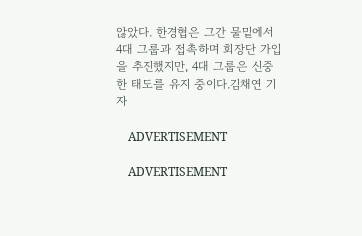않았다. 한경협은 그간 물밑에서 4대 그룹과 접촉하며 회장단 가입을 추진했지만, 4대 그룹은 신중한 태도를 유지 중이다.김채연 기자

    ADVERTISEMENT

    ADVERTISEMENT